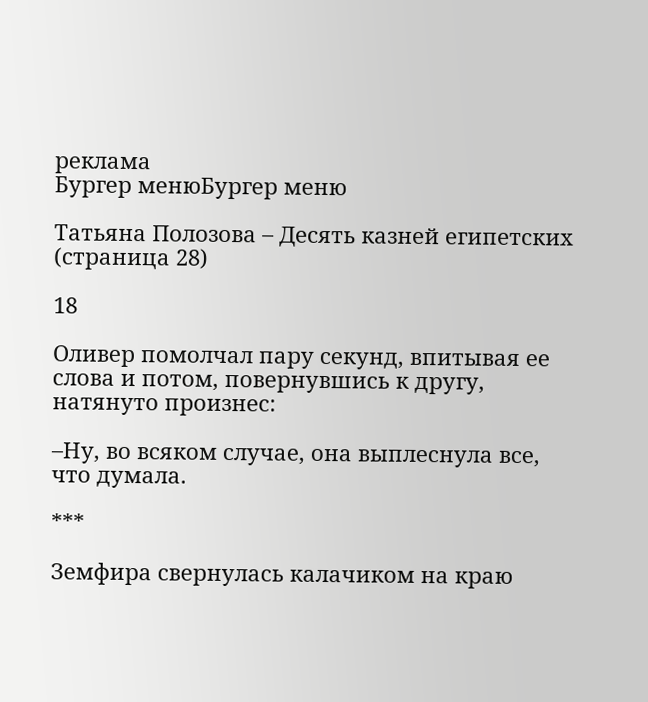реклама
Бургер менюБургер меню

Татьяна Полозова – Десять казней египетских (страница 28)

18

Оливер помолчал пару секунд, впитывая ее слова и потом, повернувшись к другу, натянуто произнес:

–Ну, во всяком случае, она выплеснула все, что думала.

***

Земфира свернулась калачиком на краю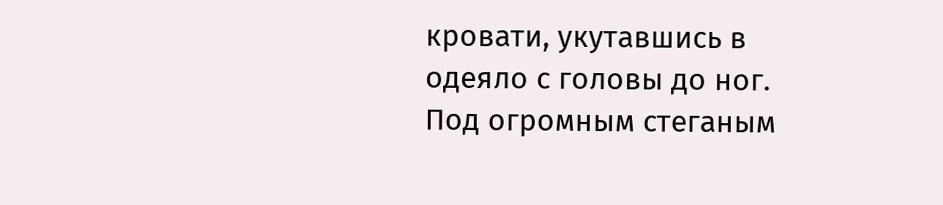кровати, укутавшись в одеяло с головы до ног. Под огромным стеганым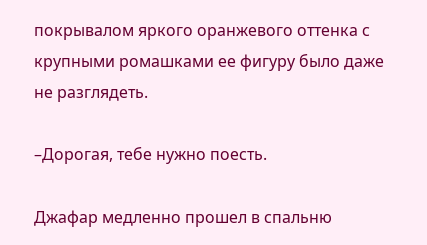покрывалом яркого оранжевого оттенка с крупными ромашками ее фигуру было даже не разглядеть.

–Дорогая, тебе нужно поесть.

Джафар медленно прошел в спальню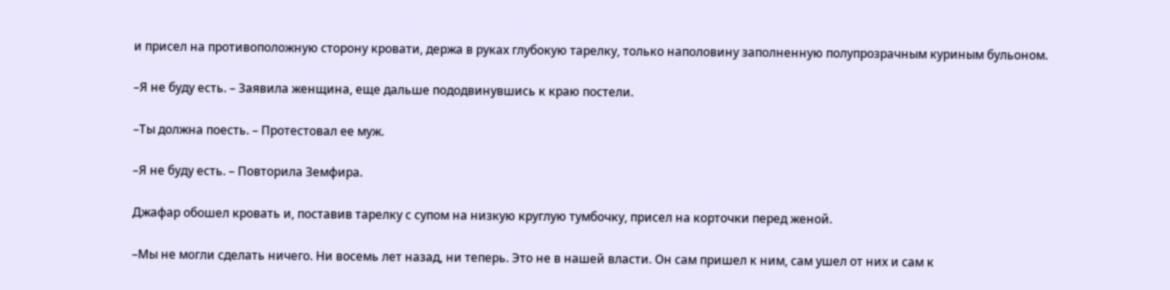и присел на противоположную сторону кровати, держа в руках глубокую тарелку, только наполовину заполненную полупрозрачным куриным бульоном.

–Я не буду есть. – Заявила женщина, еще дальше пододвинувшись к краю постели.

–Ты должна поесть. – Протестовал ее муж.

–Я не буду есть. – Повторила Земфира.

Джафар обошел кровать и, поставив тарелку с супом на низкую круглую тумбочку, присел на корточки перед женой.

–Мы не могли сделать ничего. Ни восемь лет назад, ни теперь. Это не в нашей власти. Он сам пришел к ним, сам ушел от них и сам к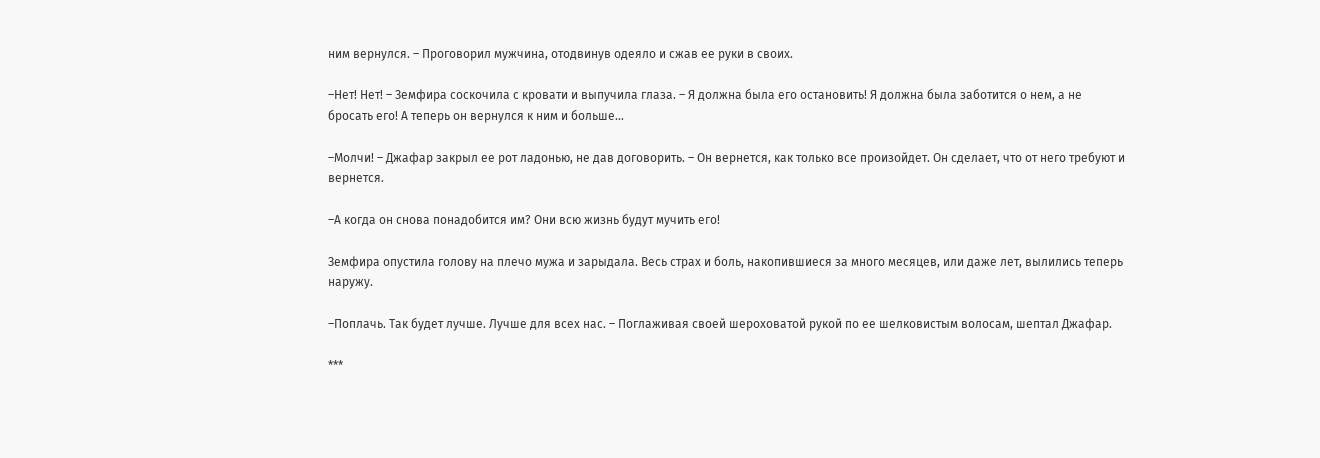ним вернулся. – Проговорил мужчина, отодвинув одеяло и сжав ее руки в своих.

–Нет! Нет! – Земфира соскочила с кровати и выпучила глаза. – Я должна была его остановить! Я должна была заботится о нем, а не бросать его! А теперь он вернулся к ним и больше…

–Молчи! – Джафар закрыл ее рот ладонью, не дав договорить. – Он вернется, как только все произойдет. Он сделает, что от него требуют и вернется.

–А когда он снова понадобится им? Они всю жизнь будут мучить его!

Земфира опустила голову на плечо мужа и зарыдала. Весь страх и боль, накопившиеся за много месяцев, или даже лет, вылились теперь наружу.

–Поплачь. Так будет лучше. Лучше для всех нас. – Поглаживая своей шероховатой рукой по ее шелковистым волосам, шептал Джафар.

***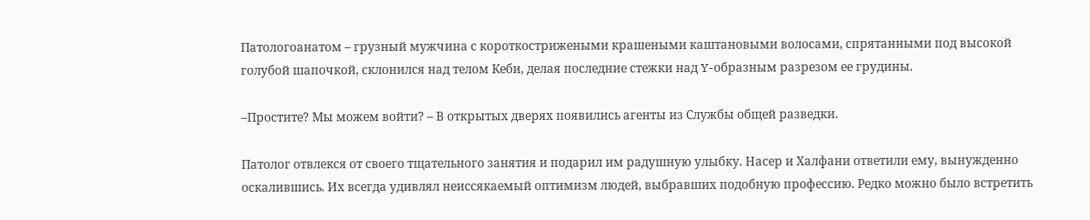Патологоанатом – грузный мужчина с короткострижеными крашеными каштановыми волосами, спрятанными под высокой голубой шапочкой, склонился над телом Кеби, делая последние стежки над Y-образным разрезом ее грудины.

–Простите? Мы можем войти? – В открытых дверях появились агенты из Службы общей разведки.

Патолог отвлекся от своего тщательного занятия и подарил им радушную улыбку. Насер и Халфани ответили ему, вынужденно оскалившись. Их всегда удивлял неиссякаемый оптимизм людей, выбравших подобную профессию. Редко можно было встретить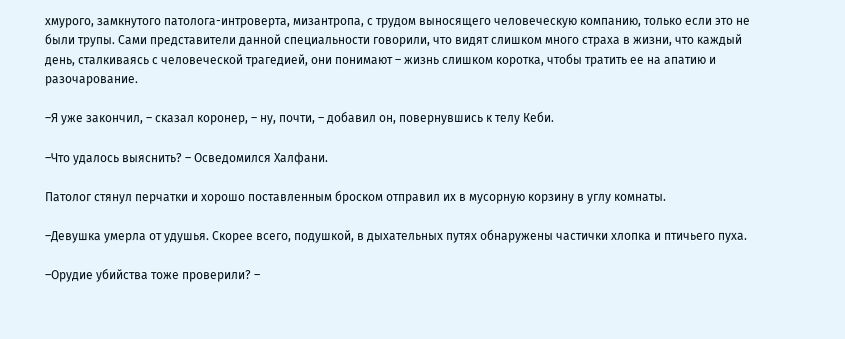хмурого, замкнутого патолога-интроверта, мизантропа, с трудом выносящего человеческую компанию, только если это не были трупы. Сами представители данной специальности говорили, что видят слишком много страха в жизни, что каждый день, сталкиваясь с человеческой трагедией, они понимают – жизнь слишком коротка, чтобы тратить ее на апатию и разочарование.

–Я уже закончил, – сказал коронер, – ну, почти, – добавил он, повернувшись к телу Кеби.

–Что удалось выяснить? – Осведомился Халфани.

Патолог стянул перчатки и хорошо поставленным броском отправил их в мусорную корзину в углу комнаты.

–Девушка умерла от удушья. Скорее всего, подушкой, в дыхательных путях обнаружены частички хлопка и птичьего пуха.

–Орудие убийства тоже проверили? –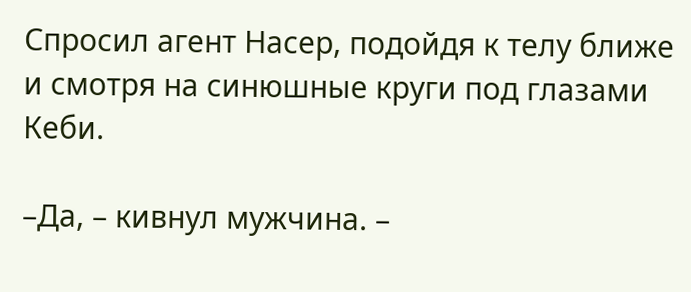Спросил агент Насер, подойдя к телу ближе и смотря на синюшные круги под глазами Кеби.

–Да, – кивнул мужчина. –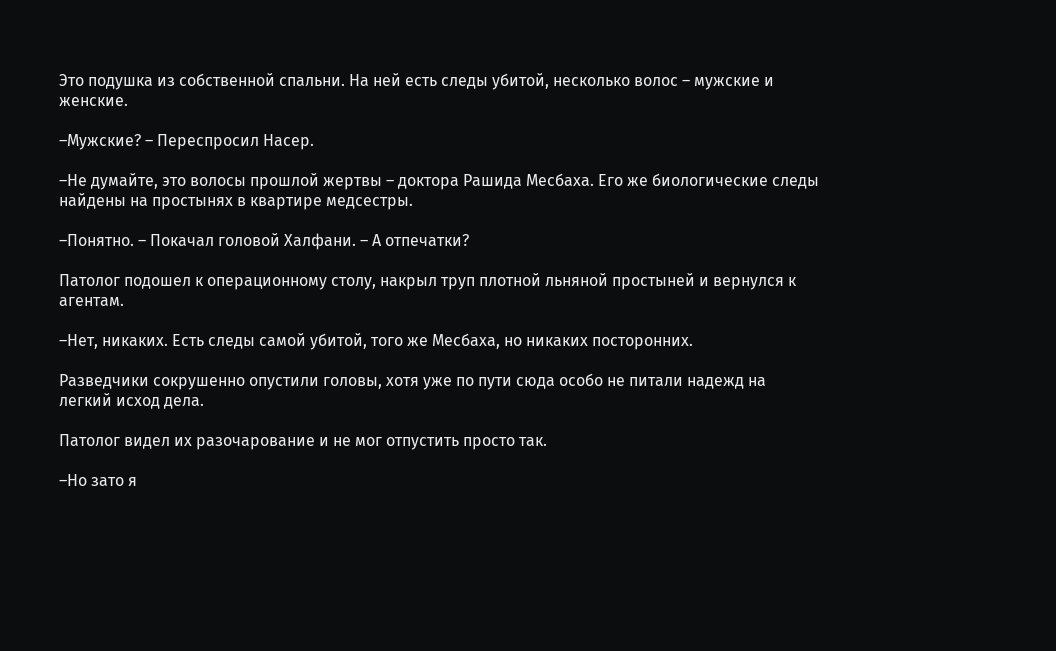Это подушка из собственной спальни. На ней есть следы убитой, несколько волос – мужские и женские.

–Мужские? – Переспросил Насер.

–Не думайте, это волосы прошлой жертвы – доктора Рашида Месбаха. Его же биологические следы найдены на простынях в квартире медсестры.

–Понятно. – Покачал головой Халфани. – А отпечатки?

Патолог подошел к операционному столу, накрыл труп плотной льняной простыней и вернулся к агентам.

–Нет, никаких. Есть следы самой убитой, того же Месбаха, но никаких посторонних.

Разведчики сокрушенно опустили головы, хотя уже по пути сюда особо не питали надежд на легкий исход дела.

Патолог видел их разочарование и не мог отпустить просто так.

–Но зато я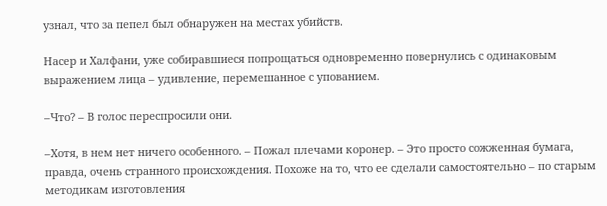узнал, что за пепел был обнаружен на местах убийств.

Насер и Халфани, уже собиравшиеся попрощаться одновременно повернулись с одинаковым выражением лица – удивление, перемешанное с упованием.

–Что? – В голос переспросили они.

–Хотя, в нем нет ничего особенного. – Пожал плечами коронер. – Это просто сожженная бумага, правда, очень странного происхождения. Похоже на то, что ее сделали самостоятельно – по старым методикам изготовления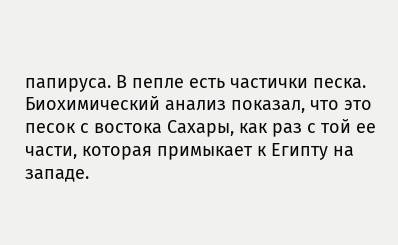папируса. В пепле есть частички песка. Биохимический анализ показал, что это песок с востока Сахары, как раз с той ее части, которая примыкает к Египту на западе.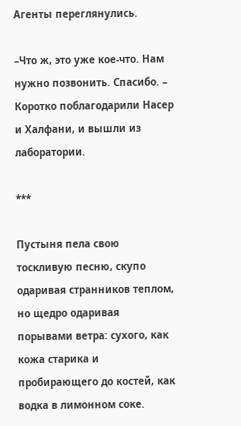Агенты переглянулись.

–Что ж, это уже кое-что. Нам нужно позвонить. Спасибо. – Коротко поблагодарили Насер и Халфани, и вышли из лаборатории.

***

Пустыня пела свою тоскливую песню, скупо одаривая странников теплом, но щедро одаривая порывами ветра: сухого, как кожа старика и пробирающего до костей, как водка в лимонном соке.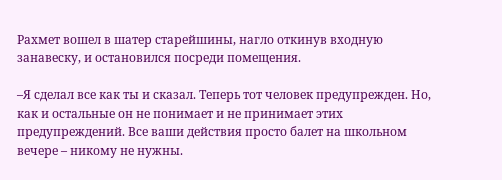Рахмет вошел в шатер старейшины, нагло откинув входную занавеску, и остановился посреди помещения.

–Я сделал все как ты и сказал. Теперь тот человек предупрежден. Но, как и остальные он не понимает и не принимает этих предупреждений. Все ваши действия просто балет на школьном вечере – никому не нужны.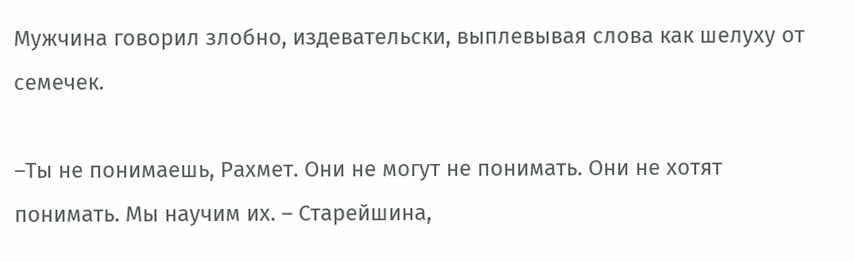Мужчина говорил злобно, издевательски, выплевывая слова как шелуху от семечек.

–Ты не понимаешь, Рахмет. Они не могут не понимать. Они не хотят понимать. Мы научим их. – Старейшина,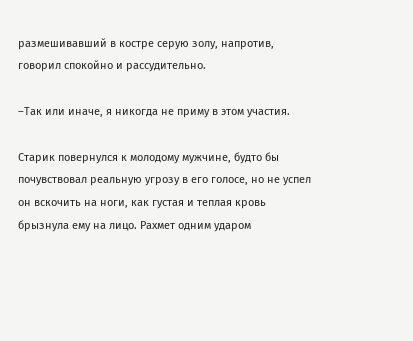размешивавший в костре серую золу, напротив, говорил спокойно и рассудительно.

–Так или иначе, я никогда не приму в этом участия.

Старик повернулся к молодому мужчине, будто бы почувствовал реальную угрозу в его голосе, но не успел он вскочить на ноги, как густая и теплая кровь брызнула ему на лицо. Рахмет одним ударом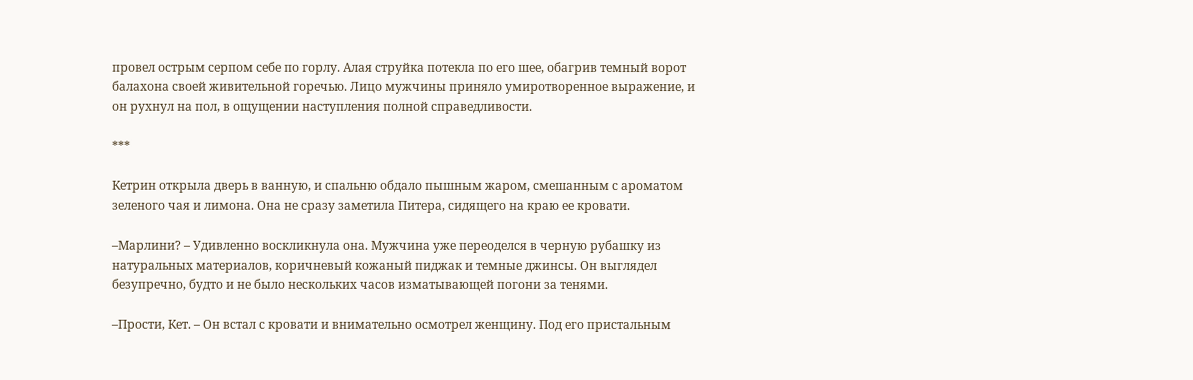провел острым серпом себе по горлу. Алая струйка потекла по его шее, обагрив темный ворот балахона своей живительной горечью. Лицо мужчины приняло умиротворенное выражение, и он рухнул на пол, в ощущении наступления полной справедливости.

***

Кетрин открыла дверь в ванную, и спальню обдало пышным жаром, смешанным с ароматом зеленого чая и лимона. Она не сразу заметила Питера, сидящего на краю ее кровати.

–Марлини? – Удивленно воскликнула она. Мужчина уже переоделся в черную рубашку из натуральных материалов, коричневый кожаный пиджак и темные джинсы. Он выглядел безупречно, будто и не было нескольких часов изматывающей погони за тенями.

–Прости, Кет. – Он встал с кровати и внимательно осмотрел женщину. Под его пристальным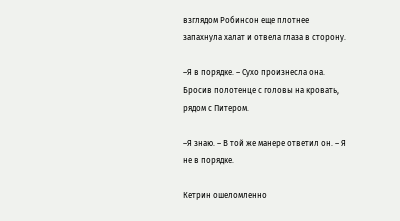взглядом Робинсон еще плотнее запахнула халат и отвела глаза в сторону.

–Я в порядке. – Сухо произнесла она. Бросив полотенце с головы на кровать, рядом с Питером.

–Я знаю. – В той же манере ответил он. – Я не в порядке.

Кетрин ошеломленно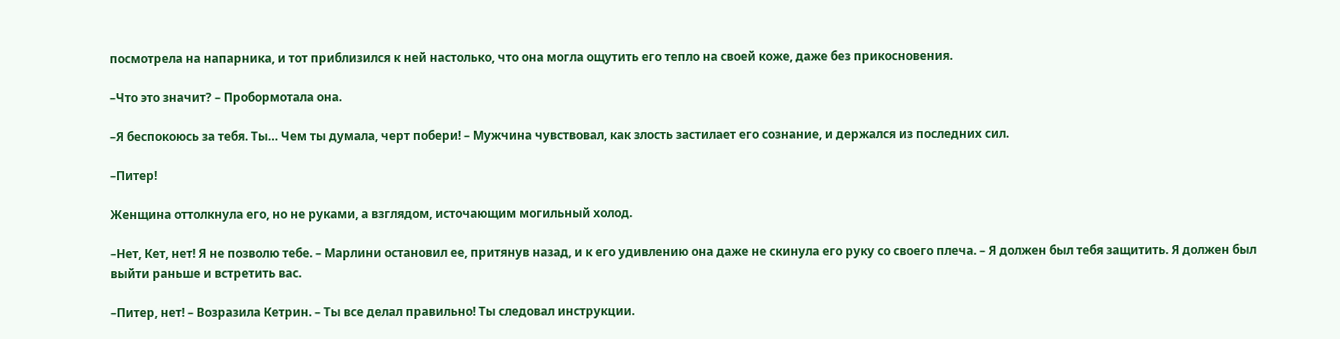посмотрела на напарника, и тот приблизился к ней настолько, что она могла ощутить его тепло на своей коже, даже без прикосновения.

–Что это значит? – Пробормотала она.

–Я беспокоюсь за тебя. Ты… Чем ты думала, черт побери! – Мужчина чувствовал, как злость застилает его сознание, и держался из последних сил.

–Питер!

Женщина оттолкнула его, но не руками, а взглядом, источающим могильный холод.

–Нет, Кет, нет! Я не позволю тебе. – Марлини остановил ее, притянув назад, и к его удивлению она даже не скинула его руку со своего плеча. – Я должен был тебя защитить. Я должен был выйти раньше и встретить вас.

–Питер, нет! – Возразила Кетрин. – Ты все делал правильно! Ты следовал инструкции.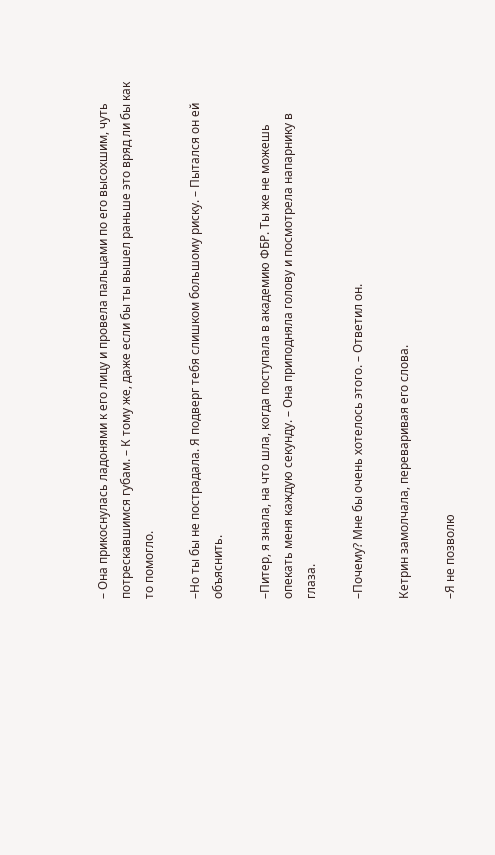– Она прикоснулась ладонями к его лицу и провела пальцами по его высохшим, чуть потрескавшимся губам. – К тому же, даже если бы ты вышел раньше это вряд ли бы как то помогло.

–Но ты бы не пострадала. Я подверг тебя слишком большому риску. – Пытался он ей объяснить.

–Питер, я знала, на что шла, когда поступала в академию ФБР. Ты же не можешь опекать меня каждую секунду. – Она приподняла голову и посмотрела напарнику в глаза.

–Почему? Мне бы очень хотелось этого. – Ответил он.

Кетрин замолчала, переваривая его слова.

–Я не позволю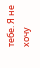тебе. Я не хочу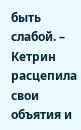быть слабой. – Кетрин расцепила свои объятия и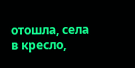отошла, села в кресло,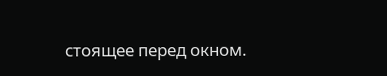стоящее перед окном.